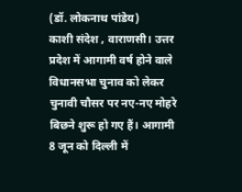(डॉ. लोकनाथ पांडेय)
काशी संदेश , वाराणसी। उत्तर प्रदेश में आगामी वर्ष होने वाले विधानसभा चुनाव को लेकर चुनावी चौसर पर नए-नए मोहरे बिछने शुरू हो गए हैं। आगामी 8 जून को दिल्ली में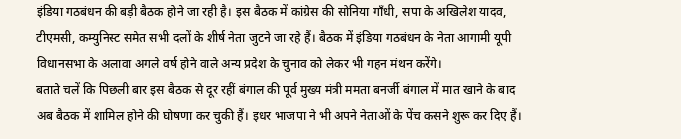इंडिया गठबंधन की बड़ी बैठक होने जा रही है। इस बैठक में कांग्रेस की सोनिया गाँधी, सपा के अखिलेश यादव, टीएमसी, कम्युनिस्ट समेत सभी दलों के शीर्ष नेता जुटने जा रहे हैं। बैठक में इंडिया गठबंधन के नेता आगामी यूपी विधानसभा के अलावा अगले वर्ष होने वाले अन्य प्रदेश के चुनाव को लेकर भी गहन मंथन करेंगे।
बताते चलें कि पिछली बार इस बैठक से दूर रहीं बंगाल की पूर्व मुख्य मंत्री ममता बनर्जी बंगाल में मात खाने के बाद अब बैठक में शामिल होने की घोषणा कर चुकी हैं। इधर भाजपा ने भी अपने नेताओं के पेंच कसने शुरू कर दिए हैं।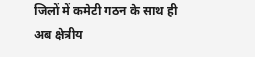जिलों में कमेटी गठन के साथ ही अब क्षेत्रीय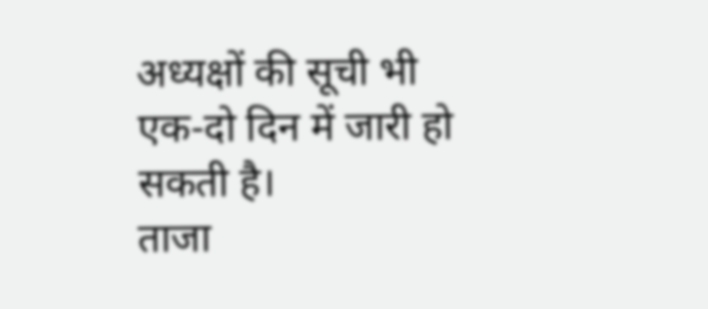अध्यक्षों की सूची भी एक-दो दिन में जारी हो सकती है।
ताजा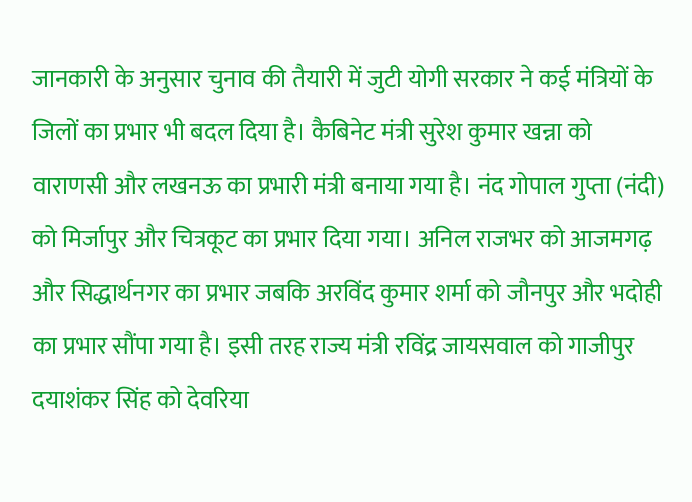जानकारी के अनुसार चुनाव की तैयारी में जुटी योगी सरकार ने कई मंत्रियों के जिलों का प्रभार भी बदल दिया है। कैबिनेट मंत्री सुरेश कुमार खन्ना को वाराणसी और लखनऊ का प्रभारी मंत्री बनाया गया है। नंद गोपाल गुप्ता (नंदी) को मिर्जापुर और चित्रकूट का प्रभार दिया गया। अनिल राजभर को आजमगढ़ और सिद्धार्थनगर का प्रभार जबकि अरविंद कुमार शर्मा को जौनपुर और भदोही का प्रभार सौंपा गया है। इसी तरह राज्य मंत्री रविंद्र जायसवाल को गाजीपुर दयाशंकर सिंह को देवरिया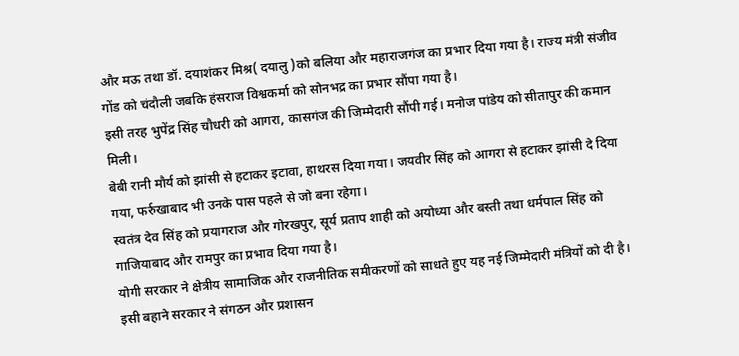और मऊ तथा डॉ. दयाशंकर मिश्र( दयालु )को बलिया और महाराजगंज का प्रभार दिया गया है। राज्य मंत्री संजीव गोंड को चंदौली जबकि हंसराज विश्वकर्मा को सोनभद्र का प्रभार सौंपा गया है।
इसी तरह भुपेंद्र सिंह चौधरी को आगरा, कासगंज की जिम्मेदारी सौंपी गई। मनोज पांडेय को सीतापुर की कमान मिली।
बेबी रानी मौर्य को झांसी से हटाकर इटावा, हाथरस दिया गया। जयवीर सिंह को आगरा से हटाकर झांसी दे दिया गया, फर्रुखाबाद भी उनके पास पहले से जो बना रहेगा।
स्वतंत्र देव सिंह को प्रयागराज और गोरखपुर, सूर्य प्रताप शाही को अयोध्या और बस्ती तथा धर्मपाल सिंह को गाजियाबाद और रामपुर का प्रभाव दिया गया है।
योगी सरकार ने क्षेत्रीय सामाजिक और राजनीतिक समीकरणों को साधते हुए यह नई जिम्मेदारी मंत्रियों को दी है। इसी बहाने सरकार ने संगठन और प्रशासन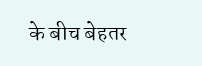के बीच बेहतर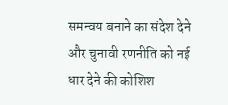समन्वय बनाने का संदेश देने और चुनावी रणनीति को नई धार देने की कोशिश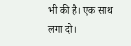भी की है। एक साथ लगा दो।